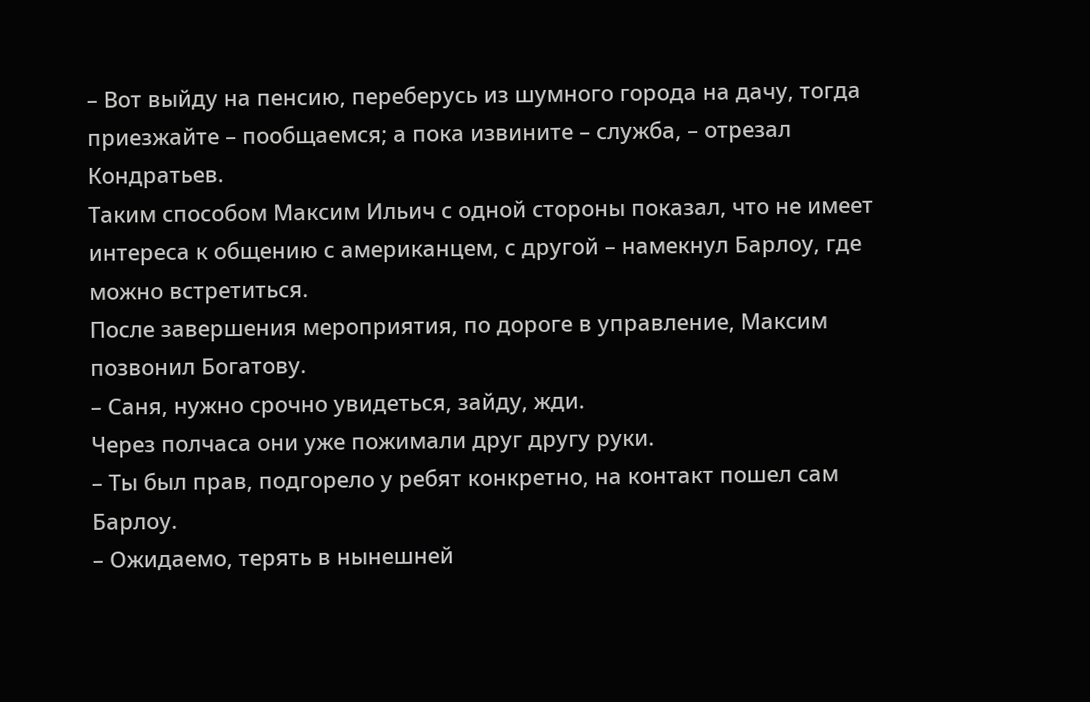– Вот выйду на пенсию, переберусь из шумного города на дачу, тогда приезжайте – пообщаемся; а пока извините – служба, – отрезал Кондратьев.
Таким способом Максим Ильич с одной стороны показал, что не имеет интереса к общению с американцем, с другой – намекнул Барлоу, где можно встретиться.
После завершения мероприятия, по дороге в управление, Максим позвонил Богатову.
– Саня, нужно срочно увидеться, зайду, жди.
Через полчаса они уже пожимали друг другу руки.
– Ты был прав, подгорело у ребят конкретно, на контакт пошел сам Барлоу.
– Ожидаемо, терять в нынешней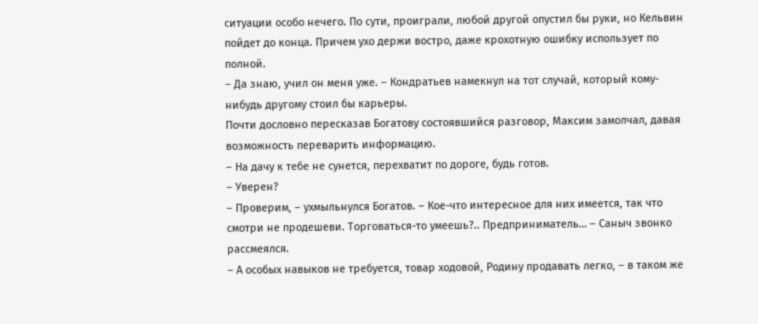ситуации особо нечего. По сути, проиграли, любой другой опустил бы руки, но Кельвин пойдет до конца. Причем ухо держи востро, даже крохотную ошибку использует по полной.
– Да знаю, учил он меня уже. – Кондратьев намекнул на тот случай, который кому-нибудь другому стоил бы карьеры.
Почти дословно пересказав Богатову состоявшийся разговор, Максим замолчал, давая возможность переварить информацию.
– На дачу к тебе не сунется, перехватит по дороге, будь готов.
– Уверен?
– Проверим, – ухмыльнулся Богатов. – Кое-что интересное для них имеется, так что смотри не продешеви. Торговаться-то умеешь?.. Предприниматель… – Саныч звонко рассмеялся.
– А особых навыков не требуется, товар ходовой, Родину продавать легко, – в таком же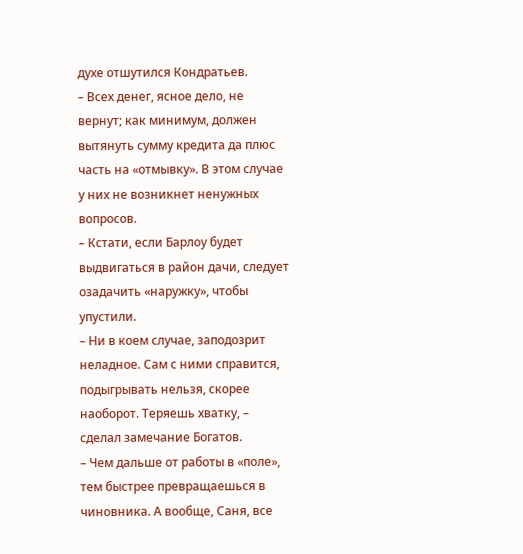духе отшутился Кондратьев.
– Всех денег, ясное дело, не вернут; как минимум, должен вытянуть сумму кредита да плюс часть на «отмывку». В этом случае у них не возникнет ненужных вопросов.
– Кстати, если Барлоу будет выдвигаться в район дачи, следует озадачить «наружку», чтобы упустили.
– Ни в коем случае, заподозрит неладное. Сам с ними справится, подыгрывать нельзя, скорее наоборот. Теряешь хватку, – сделал замечание Богатов.
– Чем дальше от работы в «поле», тем быстрее превращаешься в чиновника. А вообще, Саня, все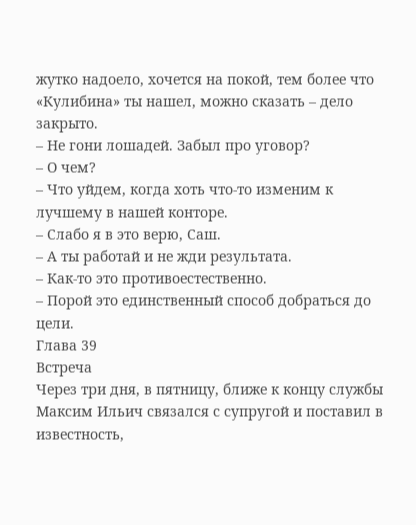жутко надоело, хочется на покой, тем более что «Кулибина» ты нашел, можно сказать – дело закрыто.
– Не гони лошадей. Забыл про уговор?
– О чем?
– Что уйдем, когда хоть что-то изменим к лучшему в нашей конторе.
– Слабо я в это верю, Саш.
– А ты работай и не жди результата.
– Как-то это противоестественно.
– Порой это единственный способ добраться до цели.
Глава 39
Встреча
Через три дня, в пятницу, ближе к концу службы Максим Ильич связался с супругой и поставил в известность,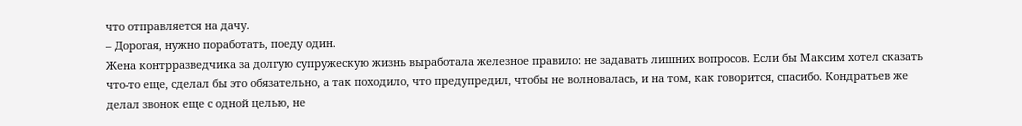что отправляется на дачу.
– Дорогая, нужно поработать, поеду один.
Жена контрразведчика за долгую супружескую жизнь выработала железное правило: не задавать лишних вопросов. Если бы Максим хотел сказать что-то еще, сделал бы это обязательно, а так походило, что предупредил, чтобы не волновалась, и на том, как говорится, спасибо. Кондратьев же делал звонок еще с одной целью, не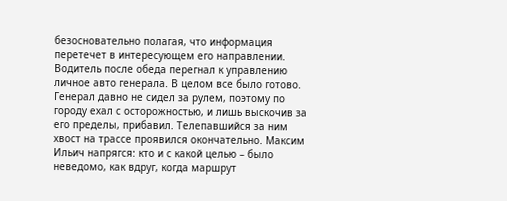безосновательно полагая, что информация перетечет в интересующем его направлении.
Водитель после обеда перегнал к управлению личное авто генерала. В целом все было готово. Генерал давно не сидел за рулем, поэтому по городу ехал с осторожностью, и лишь выскочив за его пределы, прибавил. Телепавшийся за ним хвост на трассе проявился окончательно. Максим Ильич напрягся: кто и с какой целью – было неведомо, как вдруг, когда маршрут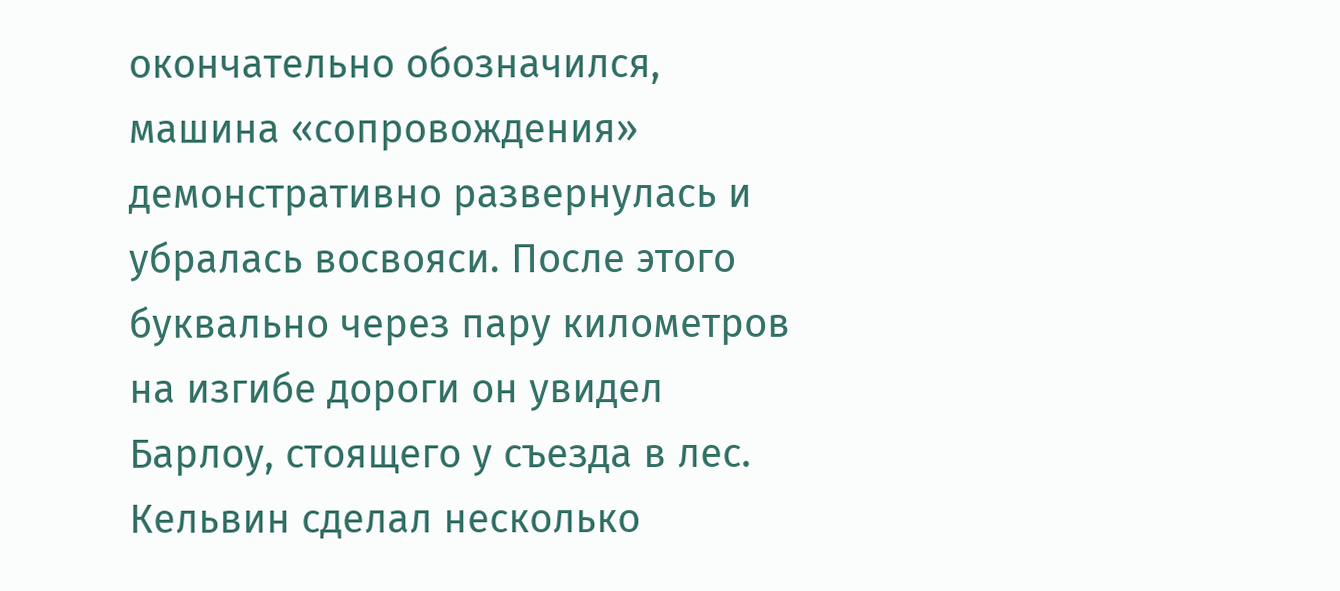окончательно обозначился, машина «сопровождения» демонстративно развернулась и убралась восвояси. После этого буквально через пару километров на изгибе дороги он увидел Барлоу, стоящего у съезда в лес. Кельвин сделал несколько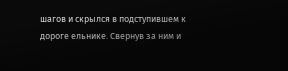шагов и скрылся в подступившем к дороге ельнике. Свернув за ним и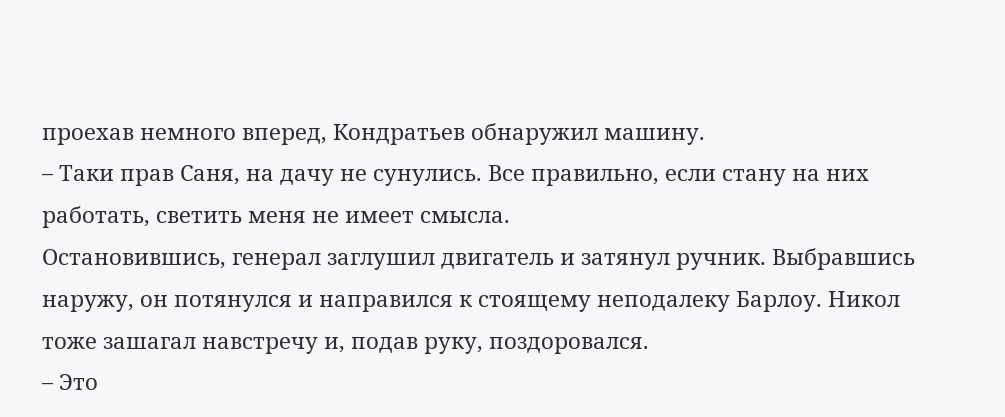проехав немного вперед, Кондратьев обнаружил машину.
– Таки прав Саня, на дачу не сунулись. Все правильно, если стану на них работать, светить меня не имеет смысла.
Остановившись, генерал заглушил двигатель и затянул ручник. Выбравшись наружу, он потянулся и направился к стоящему неподалеку Барлоу. Никол тоже зашагал навстречу и, подав руку, поздоровался.
– Это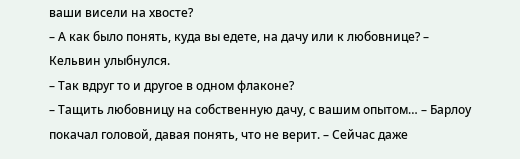ваши висели на хвосте?
– А как было понять, куда вы едете, на дачу или к любовнице? – Кельвин улыбнулся.
– Так вдруг то и другое в одном флаконе?
– Тащить любовницу на собственную дачу, с вашим опытом… – Барлоу покачал головой, давая понять, что не верит. – Сейчас даже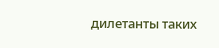дилетанты таких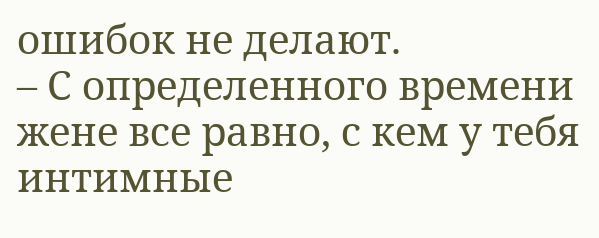ошибок не делают.
– С определенного времени жене все равно, с кем у тебя интимные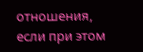отношения, если при этом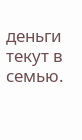деньги текут в семью.